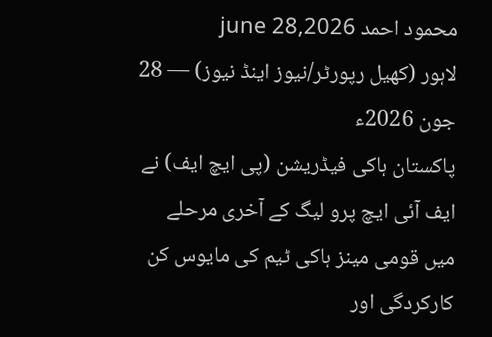محمود احمد june 28,2026
لاہور (کھیل رپورٹر/نیوز اینڈ نیوز) — 28 جون 2026ء
پاکستان ہاکی فیڈریشن (پی ایچ ایف) نے ایف آئی ایچ پرو لیگ کے آخری مرحلے میں قومی مینز ہاکی ٹیم کی مایوس کن کارکردگی اور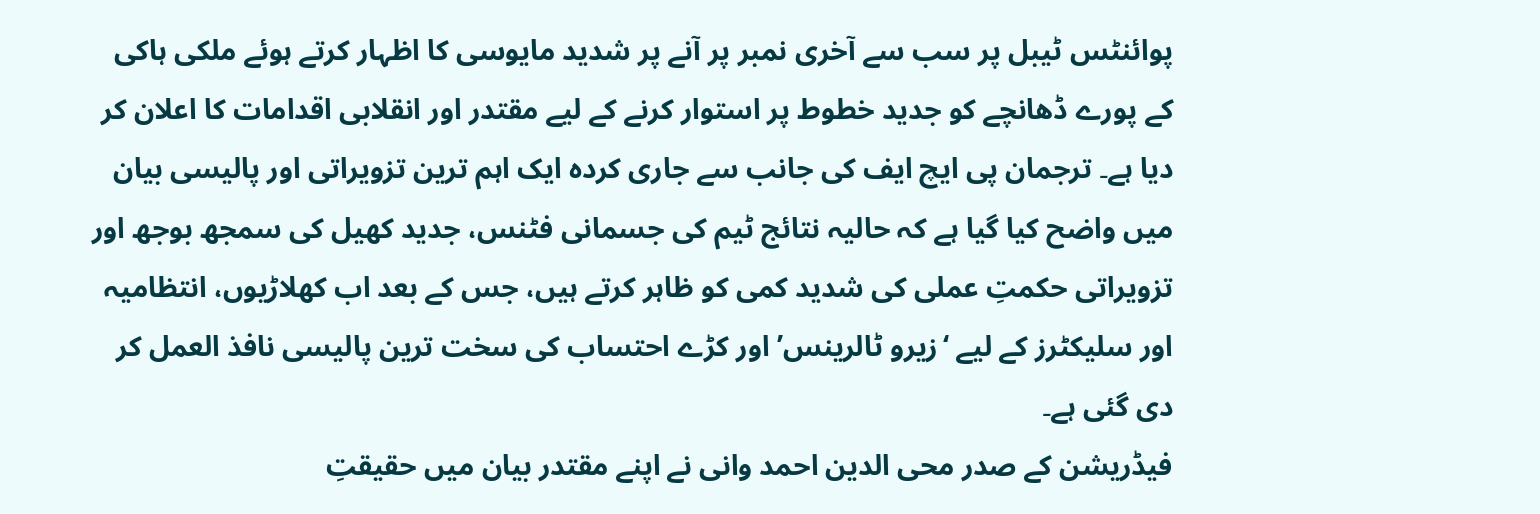پوائنٹس ٹیبل پر سب سے آخری نمبر پر آنے پر شدید مایوسی کا اظہار کرتے ہوئے ملکی ہاکی کے پورے ڈھانچے کو جدید خطوط پر استوار کرنے کے لیے مقتدر اور انقلابی اقدامات کا اعلان کر دیا ہے۔ ترجمان پی ایچ ایف کی جانب سے جاری کردہ ایک اہم ترین تزویراتی اور پالیسی بیان میں واضح کیا گیا ہے کہ حالیہ نتائج ٹیم کی جسمانی فٹنس، جدید کھیل کی سمجھ بوجھ اور تزویراتی حکمتِ عملی کی شدید کمی کو ظاہر کرتے ہیں، جس کے بعد اب کھلاڑیوں، انتظامیہ اور سلیکٹرز کے لیے ‘زیرو ٹالرینس’ اور کڑے احتساب کی سخت ترین پالیسی نافذ العمل کر دی گئی ہے۔
فیڈریشن کے صدر محی الدین احمد وانی نے اپنے مقتدر بیان میں حقیقتِ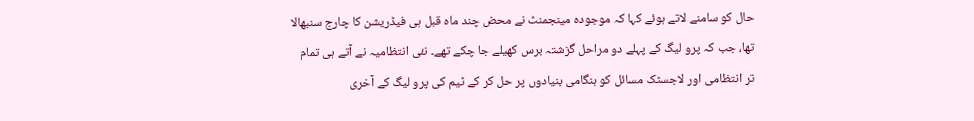حال کو سامنے لاتے ہوئے کہا کہ موجودہ مینجمنٹ نے محض چند ماہ قبل ہی فیڈریشن کا چارج سنبھالا تھا، جب کہ پرو لیگ کے پہلے دو مراحل گزشتہ برس کھیلے جا چکے تھے۔ نئی انتظامیہ نے آتے ہی تمام تر انتظامی اور لاجسٹک مسائل کو ہنگامی بنیادوں پر حل کر کے ٹیم کی پرو لیگ کے آخری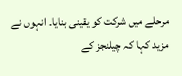مرحلے میں شرکت کو یقینی بنایا۔ انہوں نے مزید کہا کہ چیلنجز کے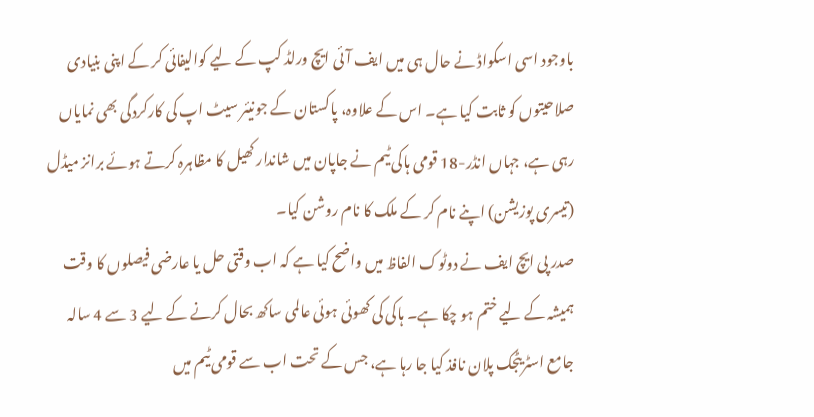باوجود اسی اسکواڈ نے حال ہی میں ایف آئی ایچ ورلڈ کپ کے لیے کوالیفائی کر کے اپنی بنیادی صلاحیتوں کو ثابت کیا ہے۔ اس کے علاوہ، پاکستان کے جونیئر سیٹ اپ کی کارکردگی بھی نمایاں رہی ہے، جہاں انڈر-18 قومی ہاکی ٹیم نے جاپان میں شاندار کھیل کا مظاہرہ کرتے ہوئے برانز میڈل (تیسری پوزیشن) اپنے نام کر کے ملک کا نام روشن کیا۔
صدر پی ایچ ایف نے دوٹوک الفاظ میں واضح کیا ہے کہ اب وقتی حل یا عارضی فیصلوں کا وقت ہمیشہ کے لیے ختم ہو چکا ہے۔ ہاکی کی کھوئی ہوئی عالمی ساکھ بحال کرنے کے لیے 3 سے 4 سالہ جامع اسٹریٹجک پلان نافذ کیا جا رہا ہے، جس کے تحت اب سے قومی ٹیم میں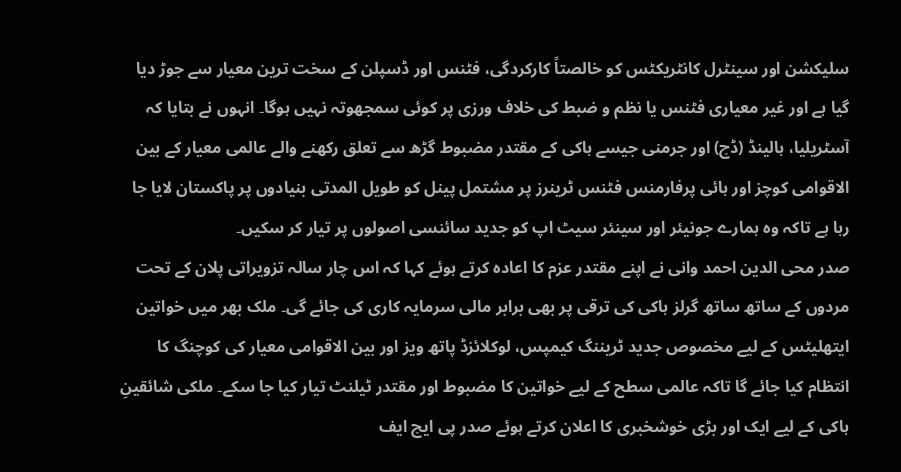سلیکشن اور سینٹرل کانٹریکٹس کو خالصتاً کارکردگی، فٹنس اور ڈسپلن کے سخت ترین معیار سے جوڑ دیا گیا ہے اور غیر معیاری فٹنس یا نظم و ضبط کی خلاف ورزی پر کوئی سمجھوتہ نہیں ہوگا۔ انہوں نے بتایا کہ آسٹریلیا، ہالینڈ (ڈچ) اور جرمنی جیسے ہاکی کے مقتدر مضبوط گڑھ سے تعلق رکھنے والے عالمی معیار کے بین الاقوامی کوچز اور ہائی پرفارمنس فٹنس ٹرینرز پر مشتمل پینل کو طویل المدتی بنیادوں پر پاکستان لایا جا رہا ہے تاکہ وہ ہمارے جونیئر اور سینئر سیٹ اپ کو جدید سائنسی اصولوں پر تیار کر سکیں۔
صدر محی الدین احمد وانی نے اپنے مقتدر عزم کا اعادہ کرتے ہوئے کہا کہ اس چار سالہ تزویراتی پلان کے تحت مردوں کے ساتھ ساتھ گرلز ہاکی کی ترقی پر بھی برابر مالی سرمایہ کاری کی جائے گی۔ ملک بھر میں خواتین ایتھلیٹس کے لیے مخصوص جدید ٹریننگ کیمپس، لوکلائزڈ پاتھ ویز اور بین الاقوامی معیار کی کوچنگ کا انتظام کیا جائے گا تاکہ عالمی سطح کے لیے خواتین کا مضبوط اور مقتدر ٹیلنٹ تیار کیا جا سکے۔ ملکی شائقینِ ہاکی کے لیے ایک اور بڑی خوشخبری کا اعلان کرتے ہوئے صدر پی ایچ ایف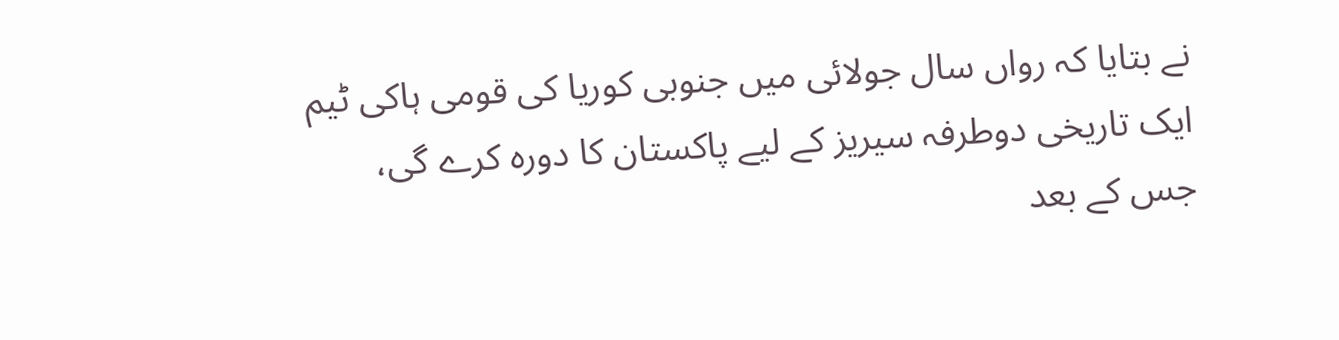نے بتایا کہ رواں سال جولائی میں جنوبی کوریا کی قومی ہاکی ٹیم ایک تاریخی دوطرفہ سیریز کے لیے پاکستان کا دورہ کرے گی، جس کے بعد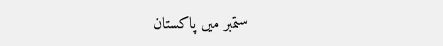ستمبر میں پاکستان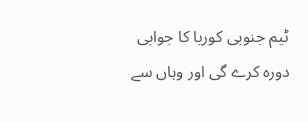ٹیم جنوبی کوریا کا جوابی دورہ کرے گی اور وہاں سے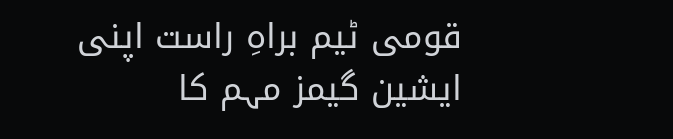قومی ٹیم براہِ راست اپنی ایشین گیمز مہم کا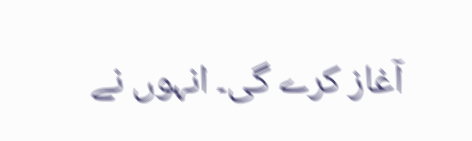آغاز کرے گی۔ انہوں نے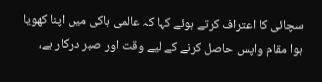سچائی کا اعتراف کرتے ہوئے کہا کہ عالمی ہاکی میں اپنا کھویا ہوا مقام واپس حاصل کرنے کے لیے وقت اور صبر درکار ہے،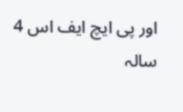اور پی ایچ ایف اس 4 سالہ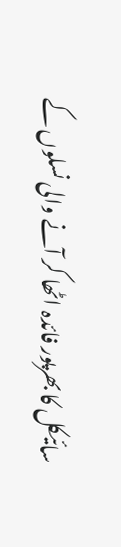سائیکل کا بھرپور فائدہ اٹھا کر آنے والی نسلوں کے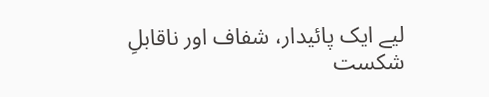لیے ایک پائیدار، شفاف اور ناقابلِ شکست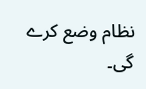نظام وضع کرے گی۔